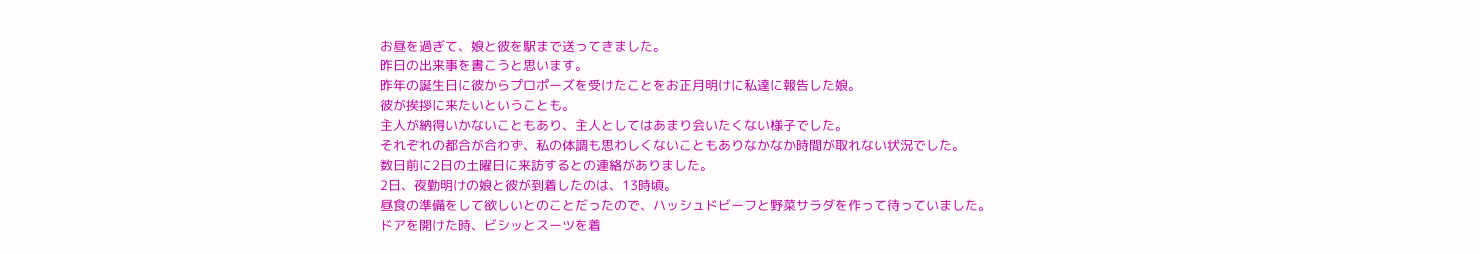お昼を過ぎて、娘と彼を駅まで送ってきました。
昨日の出来事を書こうと思います。
昨年の誕生日に彼からプロポーズを受けたことをお正月明けに私達に報告した娘。
彼が挨拶に来たいということも。
主人が納得いかないこともあり、主人としてはあまり会いたくない様子でした。
それぞれの都合が合わず、私の体調も思わしくないこともありなかなか時間が取れない状況でした。
数日前に2日の土曜日に来訪するとの連絡がありました。
2日、夜勤明けの娘と彼が到着したのは、13時頃。
昼食の準備をして欲しいとのことだったので、ハッシュドビーフと野菜サラダを作って待っていました。
ドアを開けた時、ビシッとスーツを着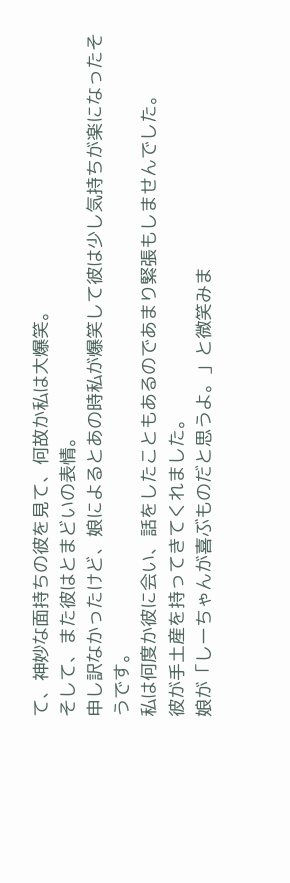て、神妙な面持ちの彼を見て、何故か私は大爆笑。
そして、また彼はとまどいの表情。
申し訳なかったけど、娘によるとあの時私が爆笑して彼は少し気持ちが楽になったそうです。
私は何度か彼に会い、話をしたこともあるのであまり緊張もしませんでした。
彼が手土産を持ってきてくれました。
娘が「しーちゃんが喜ぶものだと思うよ。」と微笑みま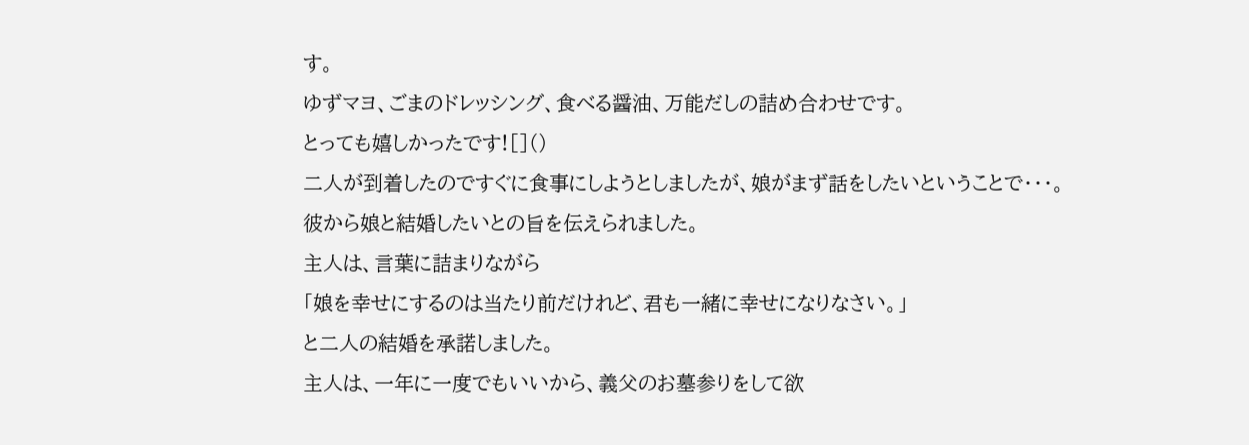す。
ゆずマヨ、ごまのドレッシング、食べる醤油、万能だしの詰め合わせです。
とっても嬉しかったです![]()
二人が到着したのですぐに食事にしようとしましたが、娘がまず話をしたいということで・・・。
彼から娘と結婚したいとの旨を伝えられました。
主人は、言葉に詰まりながら
「娘を幸せにするのは当たり前だけれど、君も一緒に幸せになりなさい。」
と二人の結婚を承諾しました。
主人は、一年に一度でもいいから、義父のお墓参りをして欲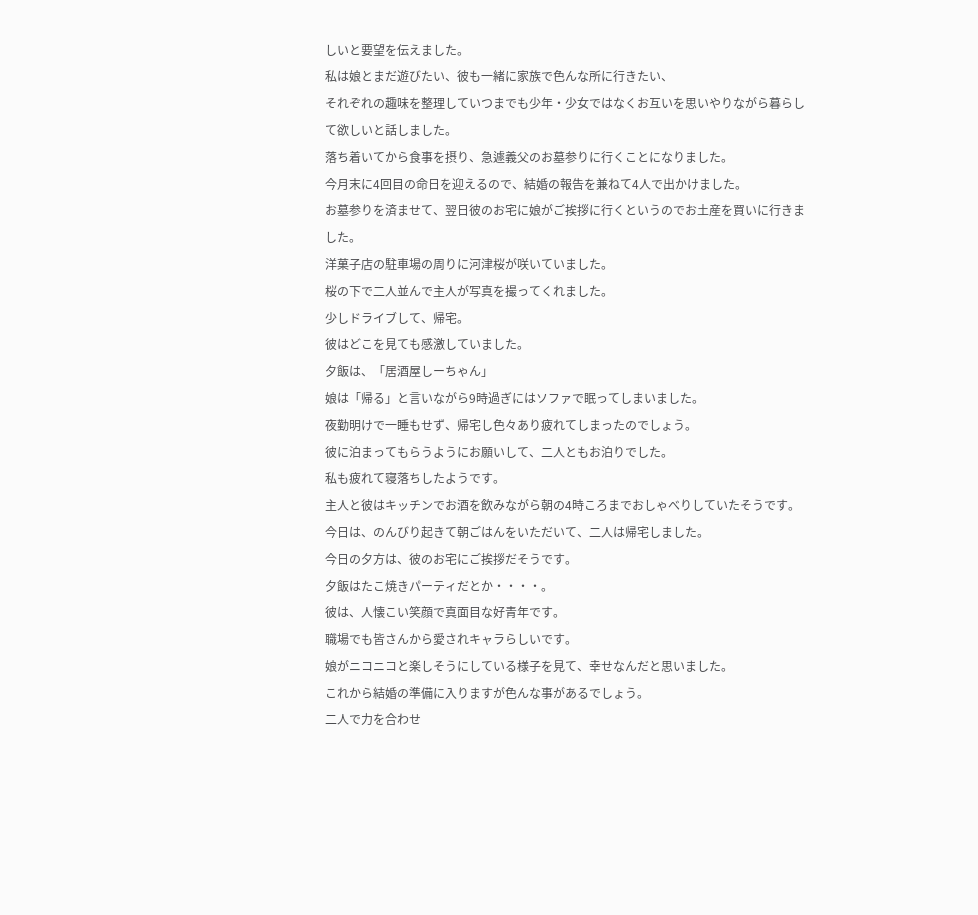しいと要望を伝えました。
私は娘とまだ遊びたい、彼も一緒に家族で色んな所に行きたい、
それぞれの趣味を整理していつまでも少年・少女ではなくお互いを思いやりながら暮らして欲しいと話しました。
落ち着いてから食事を摂り、急遽義父のお墓参りに行くことになりました。
今月末に4回目の命日を迎えるので、結婚の報告を兼ねて4人で出かけました。
お墓参りを済ませて、翌日彼のお宅に娘がご挨拶に行くというのでお土産を買いに行きました。
洋菓子店の駐車場の周りに河津桜が咲いていました。
桜の下で二人並んで主人が写真を撮ってくれました。
少しドライブして、帰宅。
彼はどこを見ても感激していました。
夕飯は、「居酒屋しーちゃん」
娘は「帰る」と言いながら9時過ぎにはソファで眠ってしまいました。
夜勤明けで一睡もせず、帰宅し色々あり疲れてしまったのでしょう。
彼に泊まってもらうようにお願いして、二人ともお泊りでした。
私も疲れて寝落ちしたようです。
主人と彼はキッチンでお酒を飲みながら朝の4時ころまでおしゃべりしていたそうです。
今日は、のんびり起きて朝ごはんをいただいて、二人は帰宅しました。
今日の夕方は、彼のお宅にご挨拶だそうです。
夕飯はたこ焼きパーティだとか・・・・。
彼は、人懐こい笑顔で真面目な好青年です。
職場でも皆さんから愛されキャラらしいです。
娘がニコニコと楽しそうにしている様子を見て、幸せなんだと思いました。
これから結婚の準備に入りますが色んな事があるでしょう。
二人で力を合わせ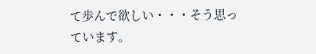て歩んで欲しい・・・そう思っています。